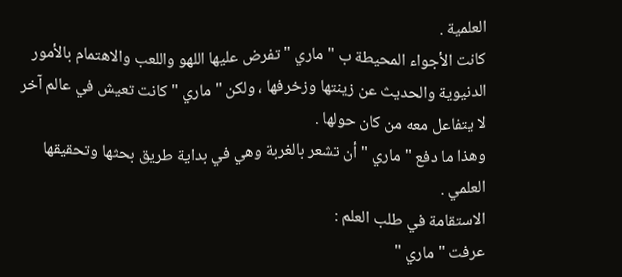العلمية .
كانت الأجواء المحيطة ب " ماري " تفرض عليها اللهو واللعب والاهتمام بالأمور الدنيوية والحديث عن زينتها وزخرفها ، ولكن " ماري " كانت تعيش في عالم آخر لا يتفاعل معه من كان حولها .
وهذا ما دفع " ماري " أن تشعر بالغربة وهي في بداية طريق بحثها وتحقيقها العلمي .
الاستقامة في طلب العلم :
عرفت " ماري "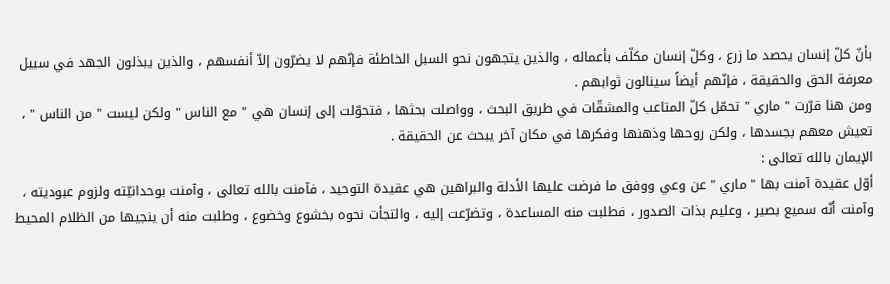بأنّ كلّ إنسان يحصد ما زرع ، وكلّ إنسان مكلّف بأعماله ، والذين يتجهون نحو السبل الخاطئة فإنّهم لا يضرّون إلاّ أنفسهم ، والذين يبذلون الجهد في سبيل معرفة الحق والحقيقة ، فإنّهم أيضاً سينالون ثوابهم .
ومن هنا قرّرت " ماري " تحمّل كلّ المتاعب والمشقّات في طريق البحث ، وواصلت بحثها ، فتحوّلت إلى إنسان هي " مع الناس " ولكن ليست " من الناس " ، تعيش معهم بجسدها ، ولكن روحها وذهنها وفكرها في مكان آخر يبحث عن الحقيقة .
الإيمان بالله تعالى :
أوّل عقيدة آمنت بها " ماري " عن وعي ووفق ما فرضت عليها الأدلة والبراهين هي عقيدة التوحيد ، فآمنت بالله تعالى ، وآمنت بوحدانيّته ولزوم عبوديته ، وآمنت أنّه سميع بصير ، وعليم بذات الصدور ، فطلبت منه المساعدة ، وتضرّعت إليه ، والتجأت نحوه بخشوع وخضوع ، وطلبت منه أن ينجيها من الظلام المحيط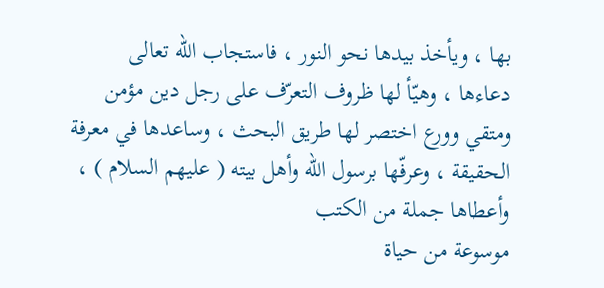بها ، ويأخذ بيدها نحو النور ، فاستجاب الله تعالى دعاءها ، وهيّأ لها ظروف التعرّف على رجل دين مؤمن ومتقي وورع اختصر لها طريق البحث ، وساعدها في معرفة الحقيقة ، وعرفّها برسول الله وأهل بيته ( عليهم السلام ) ، وأعطاها جملة من الكتب
موسوعة من حياة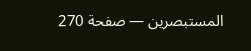المستبصرين — صفحة 270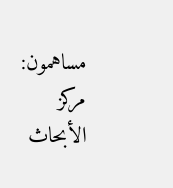مساهمون: مركز الأبحاث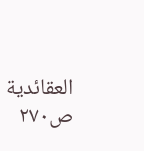العقائدية
ص٢٧٠